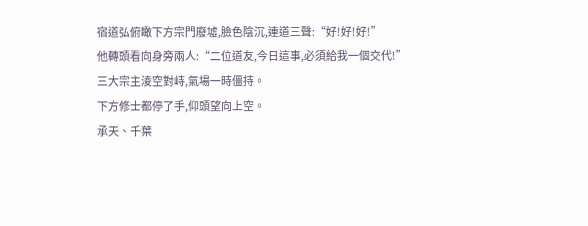宿道弘俯瞰下方宗門廢墟,臉色陰沉,連道三聲:“好!好!好!”
他轉頭看向身旁兩人:“二位道友,今日這事,必須給我一個交代!”
三大宗主淩空對峙,氣場一時僵持。
下方修士都停了手,仰頭望向上空。
承天、千葉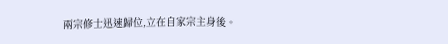兩宗修士迅速歸位,立在自家宗主身後。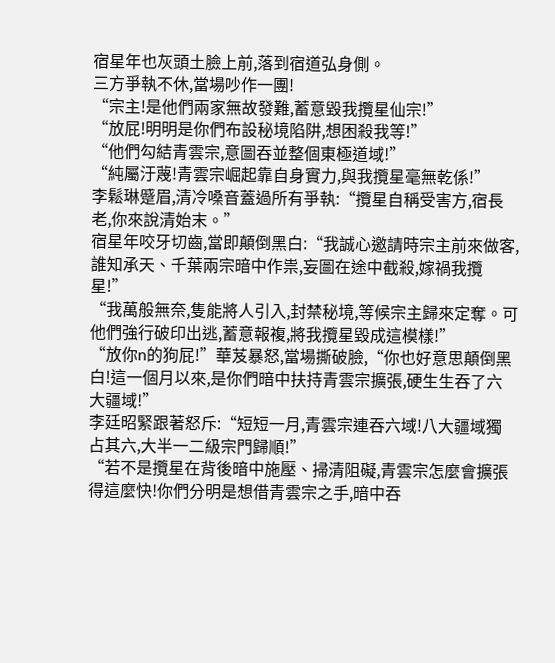宿星年也灰頭土臉上前,落到宿道弘身側。
三方爭執不休,當場吵作一團!
“宗主!是他們兩家無故發難,蓄意毀我攬星仙宗!”
“放屁!明明是你們布設秘境陷阱,想困殺我等!”
“他們勾結青雲宗,意圖吞並整個東極道域!”
“純屬汙蔑!青雲宗崛起靠自身實力,與我攬星毫無乾係!”
李鬆琳蹙眉,清冷嗓音蓋過所有爭執:“攬星自稱受害方,宿長老,你來說清始末。”
宿星年咬牙切齒,當即顛倒黑白:“我誠心邀請時宗主前來做客,誰知承天、千葉兩宗暗中作祟,妄圖在途中截殺,嫁禍我攬星!”
“我萬般無奈,隻能將人引入,封禁秘境,等候宗主歸來定奪。可他們強行破印出逃,蓄意報複,將我攬星毀成這模樣!”
“放你n的狗屁!”華芨暴怒,當場撕破臉,“你也好意思顛倒黑白!這一個月以來,是你們暗中扶持青雲宗擴張,硬生生吞了六大疆域!”
李廷昭緊跟著怒斥:“短短一月,青雲宗連吞六域!八大疆域獨占其六,大半一二級宗門歸順!”
“若不是攬星在背後暗中施壓、掃清阻礙,青雲宗怎麼會擴張得這麼快!你們分明是想借青雲宗之手,暗中吞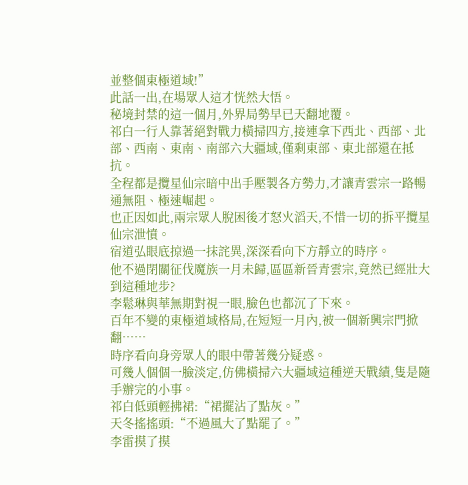並整個東極道域!”
此話一出,在場眾人這才恍然大悟。
秘境封禁的這一個月,外界局勢早已天翻地覆。
祁白一行人靠著絕對戰力橫掃四方,接連拿下西北、西部、北部、西南、東南、南部六大疆域,僅剩東部、東北部還在抵抗。
全程都是攬星仙宗暗中出手壓製各方勢力,才讓青雲宗一路暢通無阻、極速崛起。
也正因如此,兩宗眾人脫困後才怒火滔天,不惜一切的拆平攬星仙宗泄憤。
宿道弘眼底掠過一抹詫異,深深看向下方靜立的時序。
他不過閉關征伐魔族一月未歸,區區新晉青雲宗,竟然已經壯大到這種地步?
李鬆琳與華無期對視一眼,臉色也都沉了下來。
百年不變的東極道域格局,在短短一月內,被一個新興宗門掀翻……
時序看向身旁眾人的眼中帶著幾分疑惑。
可幾人個個一臉淡定,仿佛橫掃六大疆域這種逆天戰績,隻是隨手辦完的小事。
祁白低頭輕拂裙:“裙擺沾了點灰。”
天冬搖搖頭:“不過風大了點罷了。”
李雷摸了摸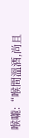喉嚨:“喉間溫酒,尚且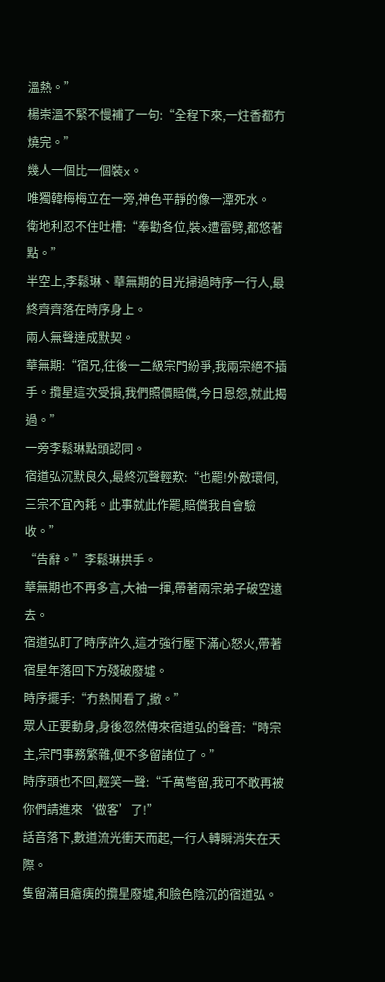溫熱。”
楊崇溫不緊不慢補了一句:“全程下來,一炷香都冇燒完。”
幾人一個比一個裝x。
唯獨韓梅梅立在一旁,神色平靜的像一潭死水。
衛地利忍不住吐槽:“奉勸各位,裝x遭雷劈,都悠著點。”
半空上,李鬆琳、華無期的目光掃過時序一行人,最終齊齊落在時序身上。
兩人無聲達成默契。
華無期:“宿兄,往後一二級宗門紛爭,我兩宗絕不插手。攬星這次受損,我們照價賠償,今日恩怨,就此揭過。”
一旁李鬆琳點頭認同。
宿道弘沉默良久,最終沉聲輕歎:“也罷!外敵環伺,三宗不宜內耗。此事就此作罷,賠償我自會驗收。”
“告辭。”李鬆琳拱手。
華無期也不再多言,大袖一揮,帶著兩宗弟子破空遠去。
宿道弘盯了時序許久,這才強行壓下滿心怒火,帶著宿星年落回下方殘破廢墟。
時序擺手:“冇熱鬨看了,撤。”
眾人正要動身,身後忽然傳來宿道弘的聲音:“時宗主,宗門事務繁雜,便不多留諸位了。”
時序頭也不回,輕笑一聲:“千萬彆留,我可不敢再被你們請進來‘做客’了!”
話音落下,數道流光衝天而起,一行人轉瞬消失在天際。
隻留滿目瘡痍的攬星廢墟,和臉色陰沉的宿道弘。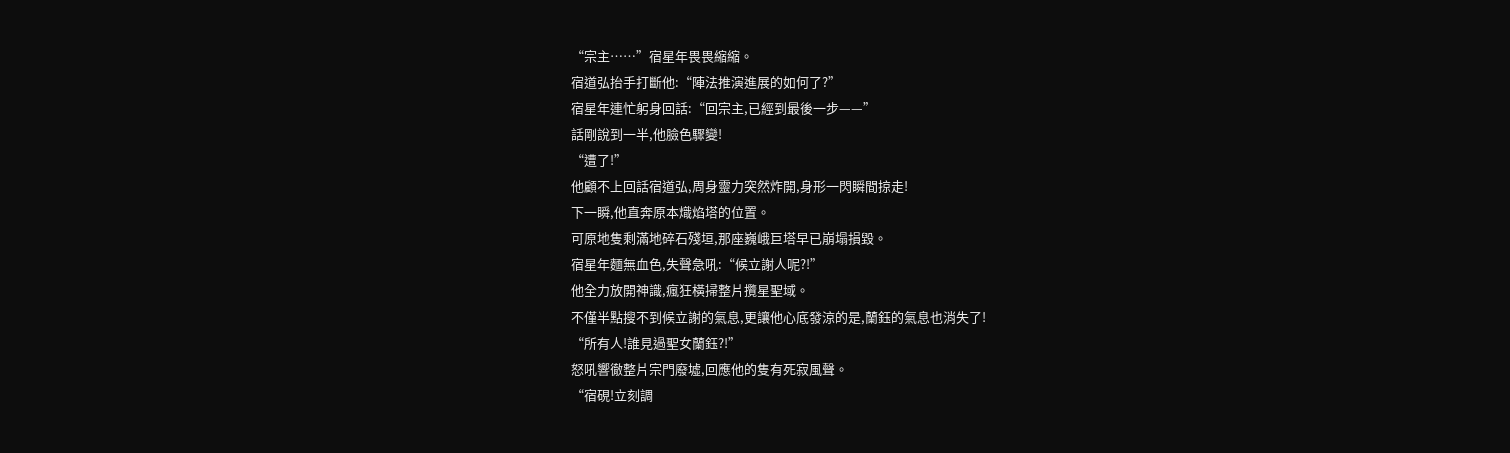“宗主……”宿星年畏畏縮縮。
宿道弘抬手打斷他:“陣法推演進展的如何了?”
宿星年連忙躬身回話:“回宗主,已經到最後一步——”
話剛說到一半,他臉色驟變!
“遭了!”
他顧不上回話宿道弘,周身靈力突然炸開,身形一閃瞬間掠走!
下一瞬,他直奔原本熾焰塔的位置。
可原地隻剩滿地碎石殘垣,那座巍峨巨塔早已崩塌損毀。
宿星年麵無血色,失聲急吼:“候立謝人呢?!”
他全力放開神識,瘋狂橫掃整片攬星聖域。
不僅半點搜不到候立謝的氣息,更讓他心底發涼的是,蘭鈺的氣息也消失了!
“所有人!誰見過聖女蘭鈺?!”
怒吼響徹整片宗門廢墟,回應他的隻有死寂風聲。
“宿硯!立刻調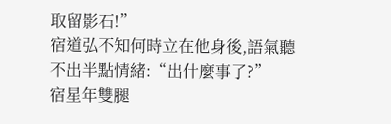取留影石!”
宿道弘不知何時立在他身後,語氣聽不出半點情緒:“出什麼事了?”
宿星年雙腿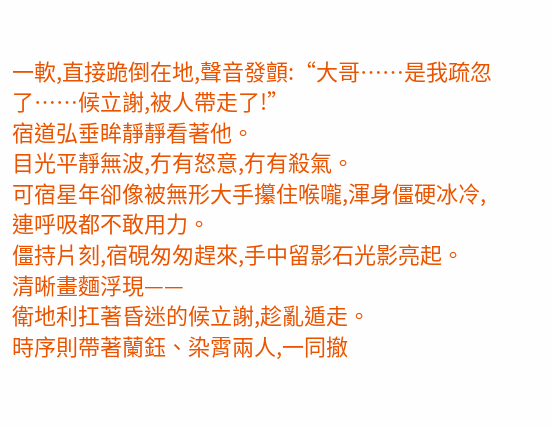一軟,直接跪倒在地,聲音發顫:“大哥……是我疏忽了……候立謝,被人帶走了!”
宿道弘垂眸靜靜看著他。
目光平靜無波,冇有怒意,冇有殺氣。
可宿星年卻像被無形大手攥住喉嚨,渾身僵硬冰冷,連呼吸都不敢用力。
僵持片刻,宿硯匆匆趕來,手中留影石光影亮起。
清晰畫麵浮現——
衛地利扛著昏迷的候立謝,趁亂遁走。
時序則帶著蘭鈺、染霄兩人,一同撤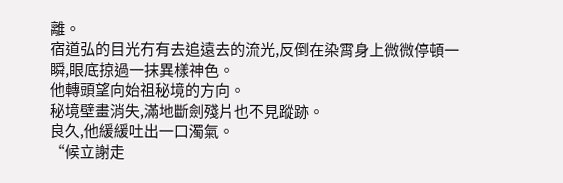離。
宿道弘的目光冇有去追遠去的流光,反倒在染霄身上微微停頓一瞬,眼底掠過一抹異樣神色。
他轉頭望向始祖秘境的方向。
秘境壁畫消失,滿地斷劍殘片也不見蹤跡。
良久,他緩緩吐出一口濁氣。
“候立謝走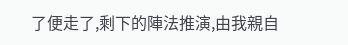了便走了,剩下的陣法推演,由我親自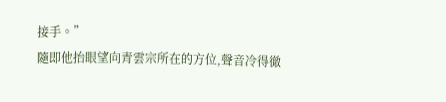接手。”
隨即他抬眼望向青雲宗所在的方位,聲音冷得徹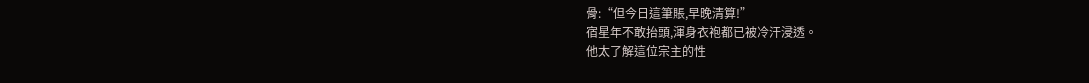骨:“但今日這筆賬,早晚清算!”
宿星年不敢抬頭,渾身衣袍都已被冷汗浸透。
他太了解這位宗主的性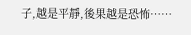子,越是平靜,後果越是恐怖……